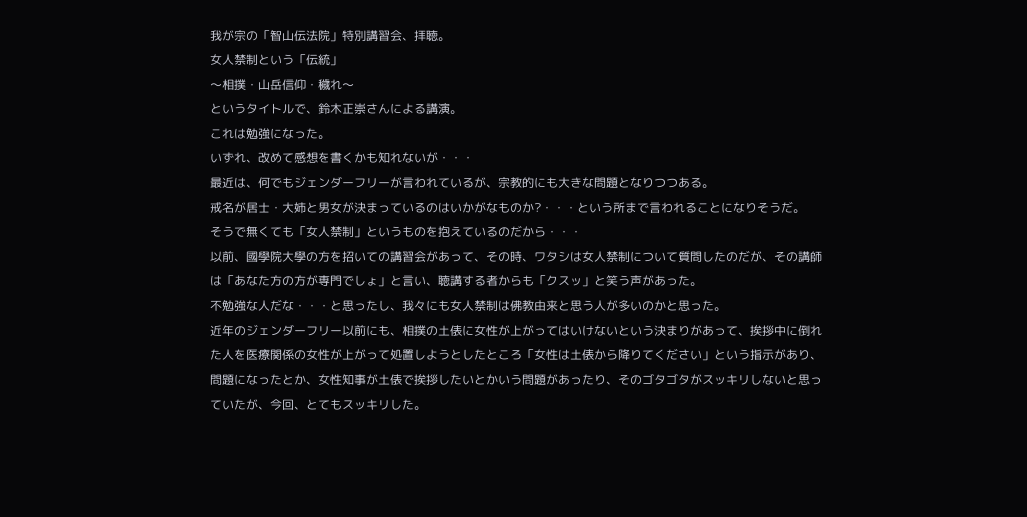我が宗の「智山伝法院」特別講習会、拝聴。
女人禁制という「伝統」
〜相撲・山岳信仰・穢れ〜
というタイトルで、鈴木正崇さんによる講演。
これは勉強になった。
いずれ、改めて感想を書くかも知れないが・・・
最近は、何でもジェンダーフリーが言われているが、宗教的にも大きな問題となりつつある。
戒名が居士・大姉と男女が決まっているのはいかがなものか?・・・という所まで言われることになりそうだ。
そうで無くても「女人禁制」というものを抱えているのだから・・・
以前、國學院大學の方を招いての講習会があって、その時、ワタシは女人禁制について質問したのだが、その講師は「あなた方の方が専門でしょ」と言い、聴講する者からも「クスッ」と笑う声があった。
不勉強な人だな・・・と思ったし、我々にも女人禁制は佛教由来と思う人が多いのかと思った。
近年のジェンダーフリー以前にも、相撲の土俵に女性が上がってはいけないという決まりがあって、挨拶中に倒れた人を医療関係の女性が上がって処置しようとしたところ「女性は土俵から降りてください」という指示があり、問題になったとか、女性知事が土俵で挨拶したいとかいう問題があったり、そのゴタゴタがスッキリしないと思っていたが、今回、とてもスッキリした。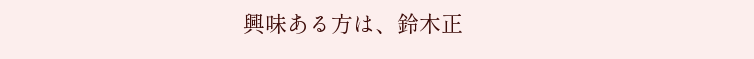興味ある方は、鈴木正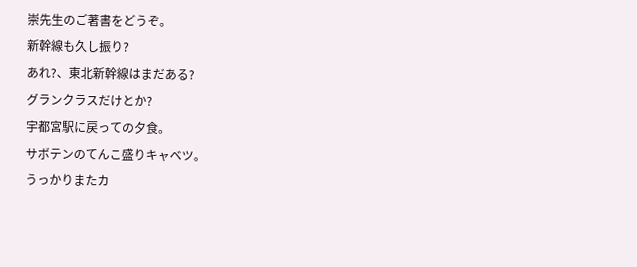崇先生のご著書をどうぞ。
新幹線も久し振り?
あれ?、東北新幹線はまだある?
グランクラスだけとか?
宇都宮駅に戻っての夕食。
サボテンのてんこ盛りキャベツ。
うっかりまたカ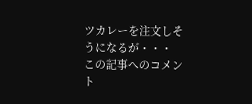ツカレーを注文しそうになるが・・・
この記事へのコメント